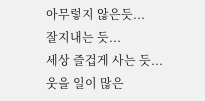아무렇지 않은듯...
잘지내는 듯...
세상 즐겁게 사는 듯...
웃을 일이 많은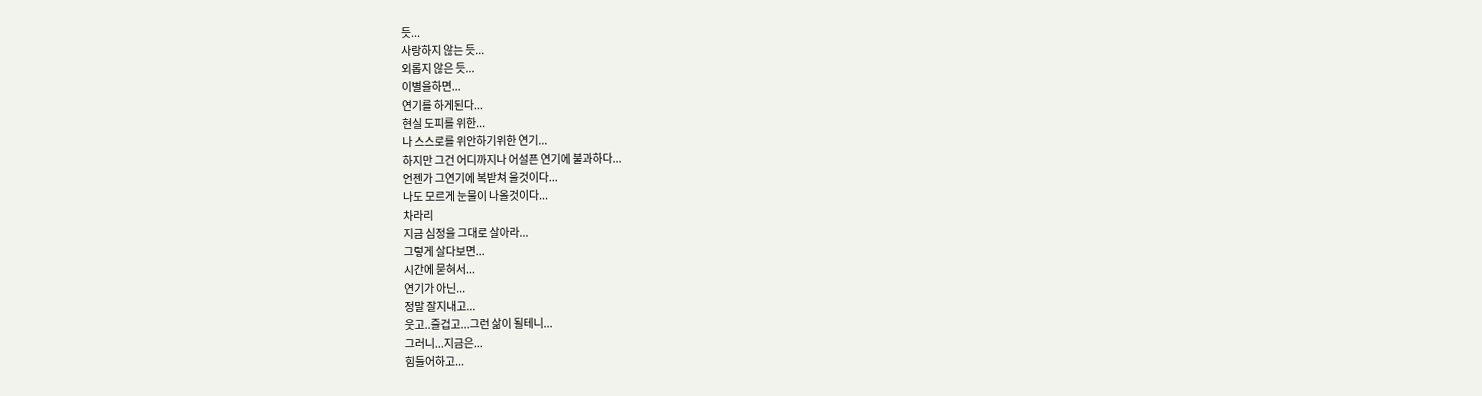듯...
사랑하지 않는 듯...
외롭지 않은 듯...
이별을하면...
연기를 하게된다...
현실 도피를 위한...
나 스스로를 위안하기위한 연기...
하지만 그건 어디까지나 어설픈 연기에 불과하다...
언젠가 그연기에 복받쳐 울것이다...
나도 모르게 눈물이 나올것이다...
차라리
지금 심정을 그대로 살아라...
그렇게 살다보면...
시간에 묻혀서...
연기가 아닌...
정말 잘지내고...
웃고..즐겁고...그런 삶이 될테니...
그러니...지금은...
힘들어하고...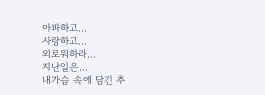아파하고...
사랑하고...
외로워하라...
지난일은...
내가슴 속에 담긴 추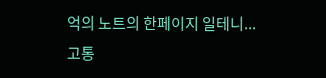억의 노트의 한페이지 일테니...
고통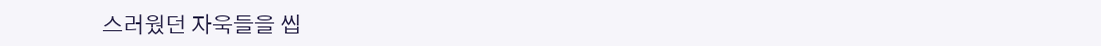스러웠던 자욱들을 씹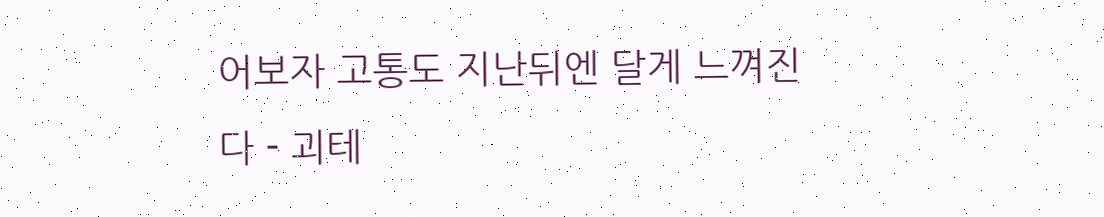어보자 고통도 지난뒤엔 달게 느껴진다 - 괴테